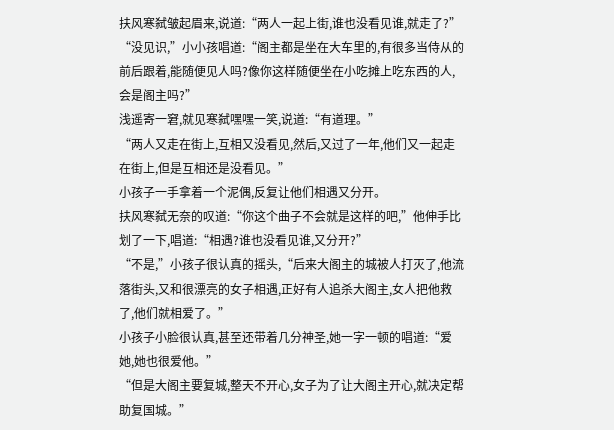扶风寒弑皱起眉来,说道:“两人一起上街,谁也没看见谁,就走了?”
“没见识,”小小孩唱道:“阁主都是坐在大车里的,有很多当侍从的前后跟着,能随便见人吗?像你这样随便坐在小吃摊上吃东西的人,会是阁主吗?”
浅遥寄一窘,就见寒弑嘿嘿一笑,说道:“有道理。”
“两人又走在街上,互相又没看见,然后,又过了一年,他们又一起走在街上,但是互相还是没看见。”
小孩子一手拿着一个泥偶,反复让他们相遇又分开。
扶风寒弑无奈的叹道:“你这个曲子不会就是这样的吧,”他伸手比划了一下,唱道:“相遇?谁也没看见谁,又分开?”
“不是,”小孩子很认真的摇头,“后来大阁主的城被人打灭了,他流落街头,又和很漂亮的女子相遇,正好有人追杀大阁主,女人把他救了,他们就相爱了。”
小孩子小脸很认真,甚至还带着几分神圣,她一字一顿的唱道:“爱她,她也很爱他。”
“但是大阁主要复城,整天不开心,女子为了让大阁主开心,就决定帮助复国城。”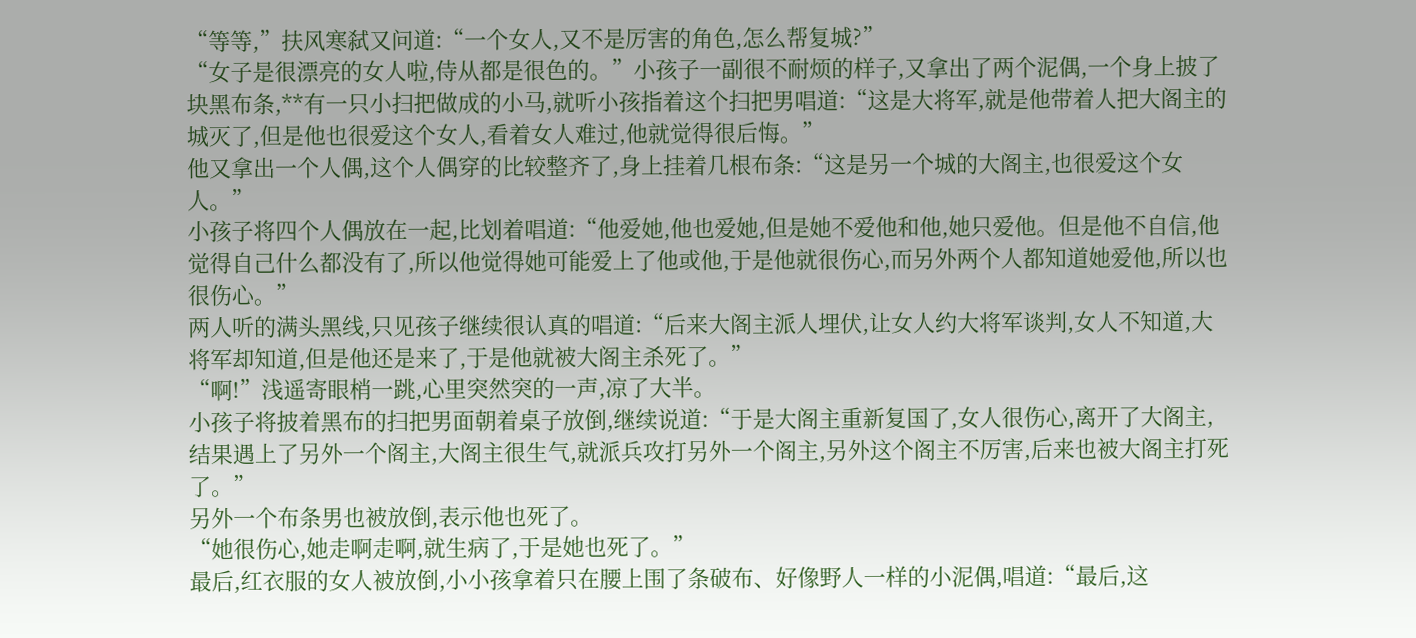“等等,”扶风寒弑又问道:“一个女人,又不是厉害的角色,怎么帮复城?”
“女子是很漂亮的女人啦,侍从都是很色的。”小孩子一副很不耐烦的样子,又拿出了两个泥偶,一个身上披了块黑布条,**有一只小扫把做成的小马,就听小孩指着这个扫把男唱道:“这是大将军,就是他带着人把大阁主的城灭了,但是他也很爱这个女人,看着女人难过,他就觉得很后悔。”
他又拿出一个人偶,这个人偶穿的比较整齐了,身上挂着几根布条:“这是另一个城的大阁主,也很爱这个女人。”
小孩子将四个人偶放在一起,比划着唱道:“他爱她,他也爱她,但是她不爱他和他,她只爱他。但是他不自信,他觉得自己什么都没有了,所以他觉得她可能爱上了他或他,于是他就很伤心,而另外两个人都知道她爱他,所以也很伤心。”
两人听的满头黑线,只见孩子继续很认真的唱道:“后来大阁主派人埋伏,让女人约大将军谈判,女人不知道,大将军却知道,但是他还是来了,于是他就被大阁主杀死了。”
“啊!”浅遥寄眼梢一跳,心里突然突的一声,凉了大半。
小孩子将披着黑布的扫把男面朝着桌子放倒,继续说道:“于是大阁主重新复国了,女人很伤心,离开了大阁主,结果遇上了另外一个阁主,大阁主很生气,就派兵攻打另外一个阁主,另外这个阁主不厉害,后来也被大阁主打死了。”
另外一个布条男也被放倒,表示他也死了。
“她很伤心,她走啊走啊,就生病了,于是她也死了。”
最后,红衣服的女人被放倒,小小孩拿着只在腰上围了条破布、好像野人一样的小泥偶,唱道:“最后,这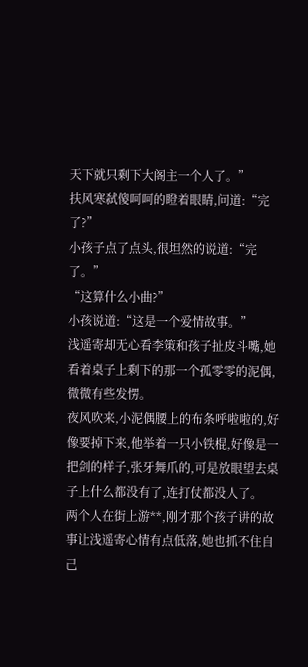天下就只剩下大阁主一个人了。”
扶风寒弑傻呵呵的瞪着眼睛,问道:“完了?”
小孩子点了点头,很坦然的说道:“完了。”
“这算什么小曲?”
小孩说道:“这是一个爱情故事。”
浅遥寄却无心看李策和孩子扯皮斗嘴,她看着桌子上剩下的那一个孤零零的泥偶,微微有些发愣。
夜风吹来,小泥偶腰上的布条呼啦啦的,好像要掉下来,他举着一只小铁棍,好像是一把剑的样子,张牙舞爪的,可是放眼望去桌子上什么都没有了,连打仗都没人了。
两个人在街上游**,刚才那个孩子讲的故事让浅遥寄心情有点低落,她也抓不住自己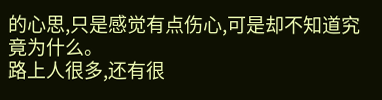的心思,只是感觉有点伤心,可是却不知道究竟为什么。
路上人很多,还有很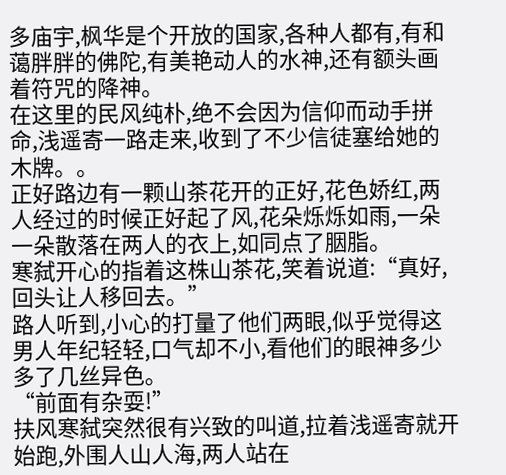多庙宇,枫华是个开放的国家,各种人都有,有和蔼胖胖的佛陀,有美艳动人的水神,还有额头画着符咒的降神。
在这里的民风纯朴,绝不会因为信仰而动手拼命,浅遥寄一路走来,收到了不少信徒塞给她的木牌。。
正好路边有一颗山茶花开的正好,花色娇红,两人经过的时候正好起了风,花朵烁烁如雨,一朵一朵散落在两人的衣上,如同点了胭脂。
寒弑开心的指着这株山茶花,笑着说道:“真好,回头让人移回去。”
路人听到,小心的打量了他们两眼,似乎觉得这男人年纪轻轻,口气却不小,看他们的眼神多少多了几丝异色。
“前面有杂耍!”
扶风寒弑突然很有兴致的叫道,拉着浅遥寄就开始跑,外围人山人海,两人站在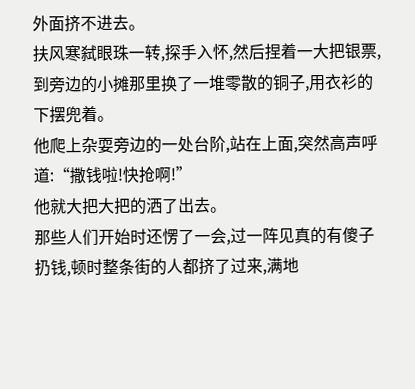外面挤不进去。
扶风寒弑眼珠一转,探手入怀,然后捏着一大把银票,到旁边的小摊那里换了一堆零散的铜子,用衣衫的下摆兜着。
他爬上杂耍旁边的一处台阶,站在上面,突然高声呼道:“撒钱啦!快抢啊!”
他就大把大把的洒了出去。
那些人们开始时还愣了一会,过一阵见真的有傻子扔钱,顿时整条街的人都挤了过来,满地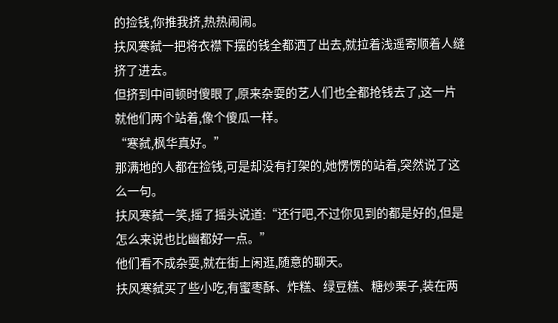的捡钱,你推我挤,热热闹闹。
扶风寒弑一把将衣襟下摆的钱全都洒了出去,就拉着浅遥寄顺着人缝挤了进去。
但挤到中间顿时傻眼了,原来杂耍的艺人们也全都抢钱去了,这一片就他们两个站着,像个傻瓜一样。
“寒弑,枫华真好。”
那满地的人都在捡钱,可是却没有打架的,她愣愣的站着,突然说了这么一句。
扶风寒弑一笑,摇了摇头说道:“还行吧,不过你见到的都是好的,但是怎么来说也比幽都好一点。”
他们看不成杂耍,就在街上闲逛,随意的聊天。
扶风寒弑买了些小吃,有蜜枣酥、炸糕、绿豆糕、糖炒栗子,装在两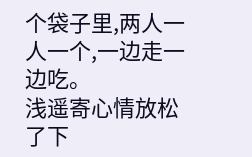个袋子里,两人一人一个,一边走一边吃。
浅遥寄心情放松了下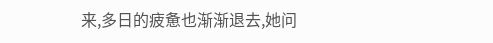来,多日的疲惫也渐渐退去,她问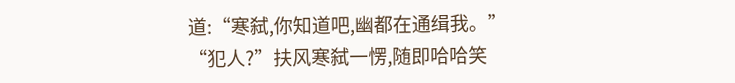道:“寒弑,你知道吧,幽都在通缉我。”
“犯人?”扶风寒弑一愣,随即哈哈笑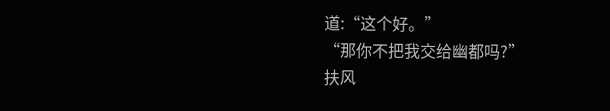道:“这个好。”
“那你不把我交给幽都吗?”
扶风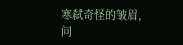寒弑奇怪的皱眉,问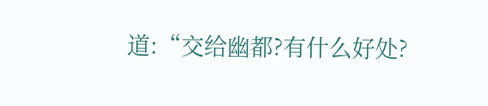道:“交给幽都?有什么好处?